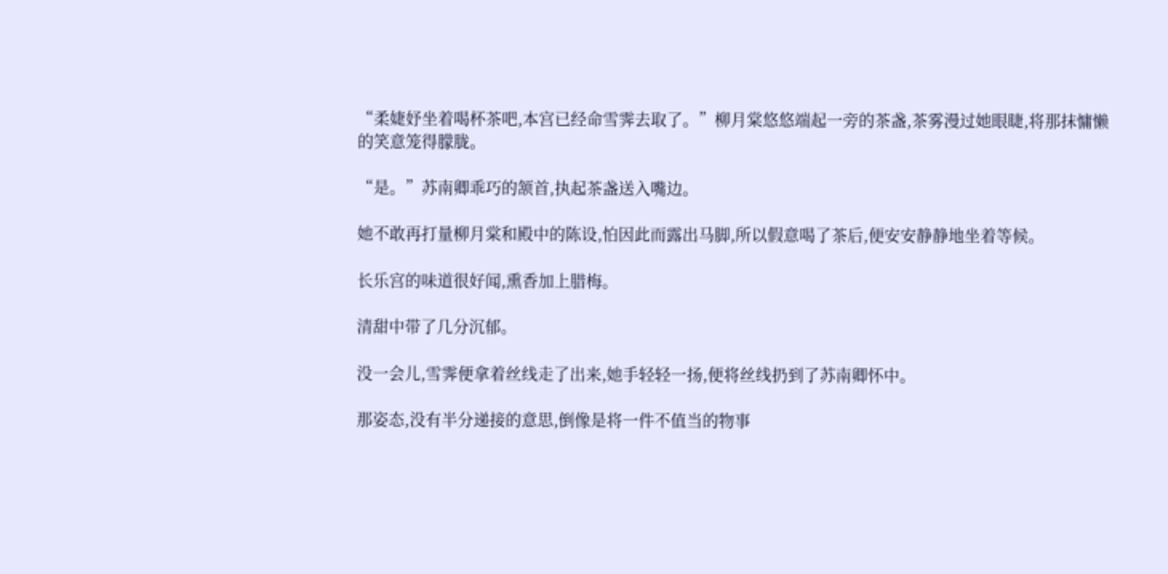“柔婕妤坐着喝杯茶吧,本宫已经命雪霁去取了。”柳月棠悠悠端起一旁的茶盏,茶雾漫过她眼睫,将那抹慵懒的笑意笼得朦胧。

“是。”苏南卿乖巧的颔首,执起茶盏送入嘴边。

她不敢再打量柳月棠和殿中的陈设,怕因此而露出马脚,所以假意喝了茶后,便安安静静地坐着等候。

长乐宫的味道很好闻,熏香加上腊梅。

清甜中带了几分沉郁。

没一会儿,雪霁便拿着丝线走了出来,她手轻轻一扬,便将丝线扔到了苏南卿怀中。

那姿态,没有半分递接的意思,倒像是将一件不值当的物事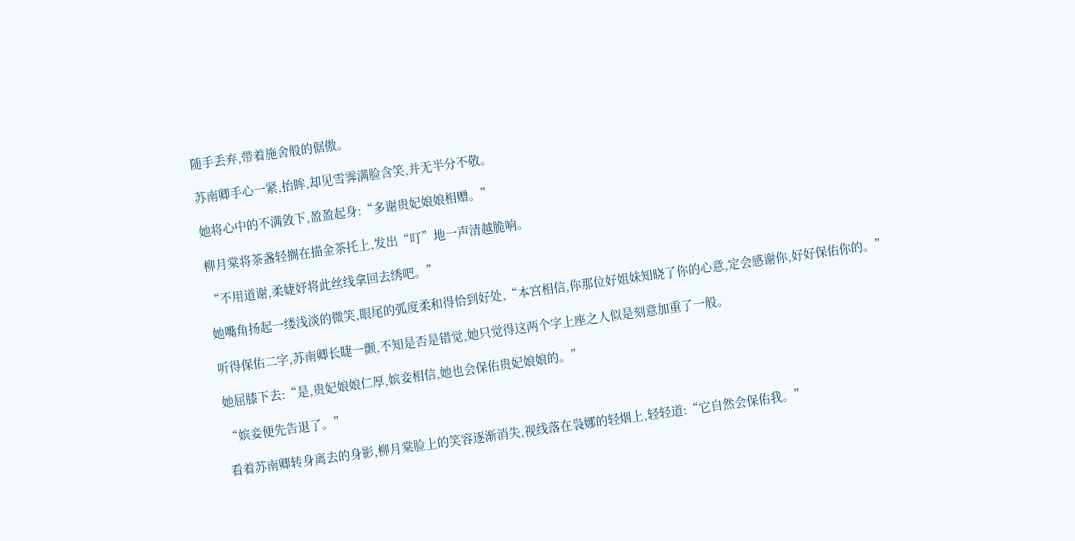随手丢弃,带着施舍般的倨傲。

苏南卿手心一紧,抬眸,却见雪霁满脸含笑,并无半分不敬。

她将心中的不满敛下,盈盈起身:“多谢贵妃娘娘相赠。”

柳月棠将茶盏轻搁在描金茶托上,发出“叮”地一声清越脆响。

“不用道谢,柔婕妤将此丝线拿回去绣吧。”

她嘴角扬起一缕浅淡的微笑,眼尾的弧度柔和得恰到好处,“本宫相信,你那位好姐妹知晓了你的心意,定会感谢你,好好保佑你的。”

听得保佑二字,苏南卿长睫一颤,不知是否是错觉,她只觉得这两个字上座之人似是刻意加重了一般。

她屈膝下去:“是,贵妃娘娘仁厚,嫔妾相信,她也会保佑贵妃娘娘的。”

“嫔妾便先告退了。”

看着苏南卿转身离去的身影,柳月棠脸上的笑容逐渐消失,视线落在袅娜的轻烟上,轻轻道:“它自然会保佑我。”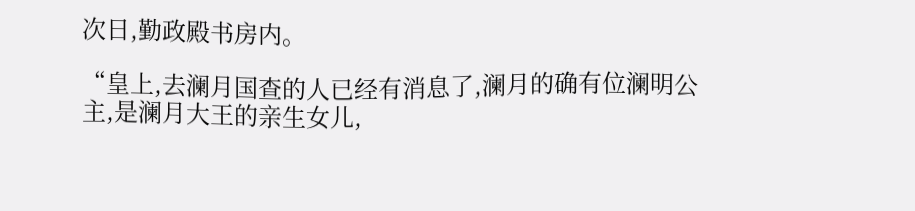次日,勤政殿书房内。

“皇上,去澜月国查的人已经有消息了,澜月的确有位澜明公主,是澜月大王的亲生女儿,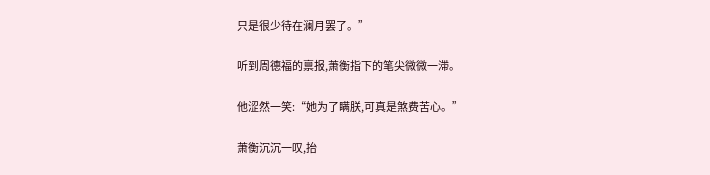只是很少待在澜月罢了。”

听到周德福的禀报,萧衡指下的笔尖微微一滞。

他涩然一笑:“她为了瞒朕,可真是煞费苦心。”

萧衡沉沉一叹,抬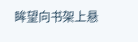眸望向书架上悬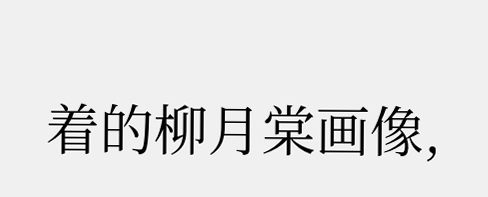着的柳月棠画像,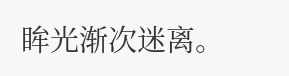眸光渐次迷离。